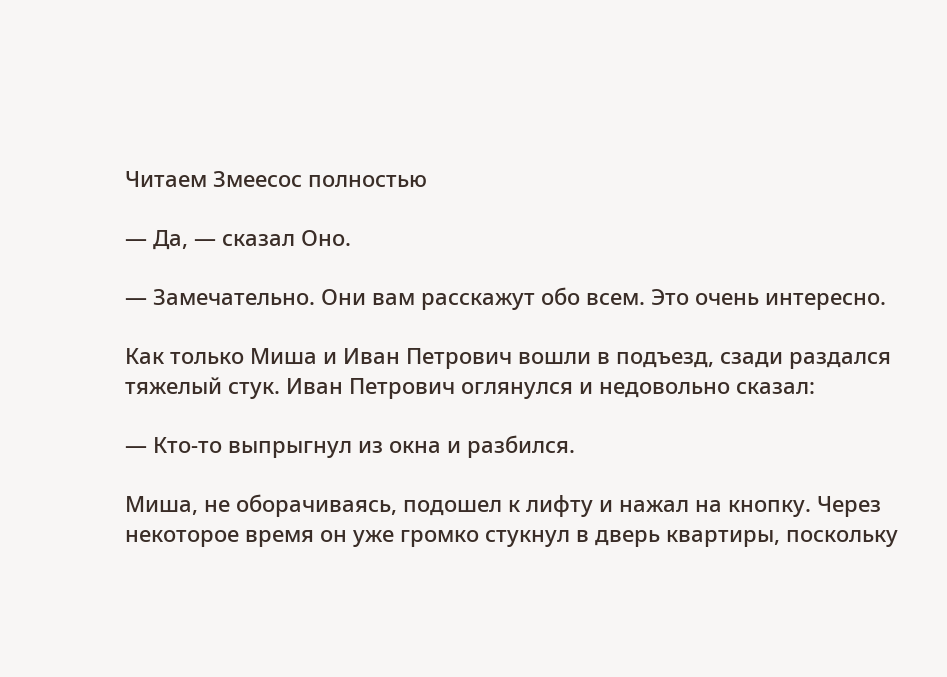Читаем Змеесос полностью

— Да, — сказал Оно.

— Замечательно. Они вам расскажут обо всем. Это очень интересно.

Как только Миша и Иван Петрович вошли в подъезд, сзади раздался тяжелый стук. Иван Петрович оглянулся и недовольно сказал:

— Кто-то выпрыгнул из окна и разбился.

Миша, не оборачиваясь, подошел к лифту и нажал на кнопку. Через некоторое время он уже громко стукнул в дверь квартиры, поскольку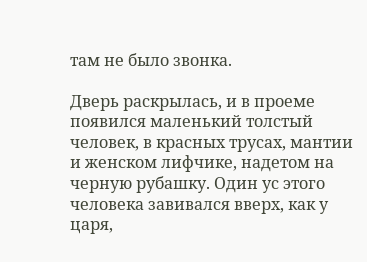там не было звонка.

Дверь раскрылась, и в проеме появился маленький толстый человек, в красных трусах, мантии и женском лифчике, надетом на черную рубашку. Один ус этого человека завивался вверх, как у царя,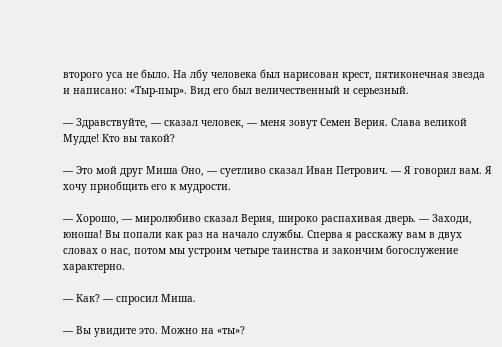второго уса не было. На лбу человека был нарисован крест, пятиконечная звезда и написано: «Тыр-пыр». Вид его был величественный и серьезный.

— Здравствуйте, — сказал человек, — меня зовут Семен Верия. Слава великой Мудде! Кто вы такой?

— Это мой друг Миша Оно, — суетливо сказал Иван Петрович. — Я говорил вам. Я хочу приобщить его к мудрости.

— Хорошо, — миролюбиво сказал Верия, широко распахивая дверь. — Заходи, юноша! Вы попали как раз на начало службы. Сперва я расскажу вам в двух словах о нас, потом мы устроим четыре таинства и закончим богослужение характерно.

— Как? — спросил Миша.

— Вы увидите это. Можно на «ты»?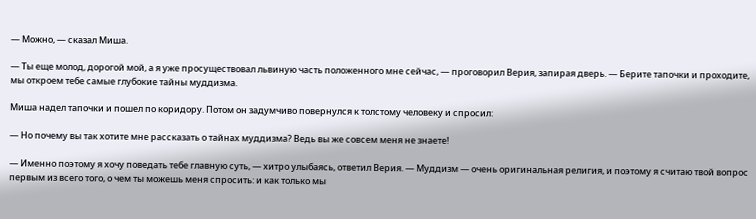— Можно, — сказал Миша.

— Ты еще молод, дорогой мой, а я уже просуществовал львиную часть положенного мне сейчас, — проговорил Верия, запирая дверь. — Берите тапочки и проходите, мы откроем тебе самые глубокие тайны муддизма.

Миша надел тапочки и пошел по коридору. Потом он задумчиво повернулся к толстому человеку и спросил:

— Но почему вы так хотите мне рассказать о тайнах муддизма? Ведь вы же совсем меня не знаете!

— Именно поэтому я хочу поведать тебе главную суть, — хитро улыбаясь, ответил Верия. — Муддизм — очень оригинальная религия, и поэтому я считаю твой вопрос первым из всего того, о чем ты можешь меня спросить: и как только мы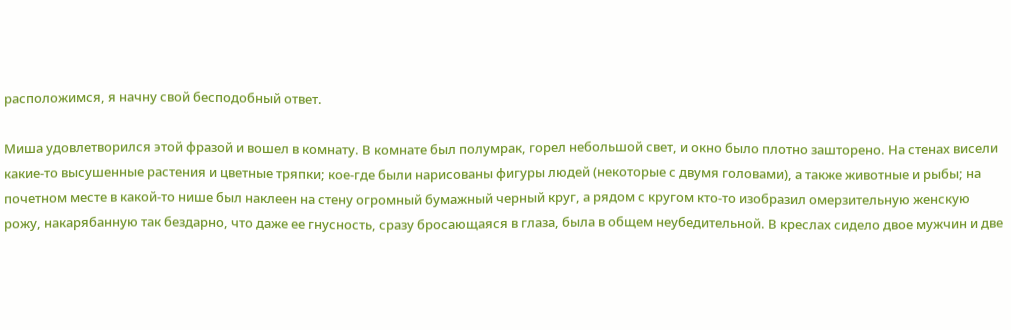расположимся, я начну свой бесподобный ответ.

Миша удовлетворился этой фразой и вошел в комнату. В комнате был полумрак, горел небольшой свет, и окно было плотно зашторено. На стенах висели какие-то высушенные растения и цветные тряпки; кое-где были нарисованы фигуры людей (некоторые с двумя головами), а также животные и рыбы; на почетном месте в какой-то нише был наклеен на стену огромный бумажный черный круг, а рядом с кругом кто-то изобразил омерзительную женскую рожу, накарябанную так бездарно, что даже ее гнусность, сразу бросающаяся в глаза, была в общем неубедительной. В креслах сидело двое мужчин и две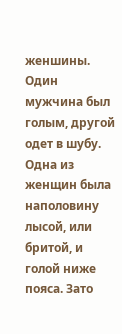женшины. Один мужчина был голым, другой одет в шубу. Одна из женщин была наполовину лысой, или бритой, и голой ниже пояса. Зато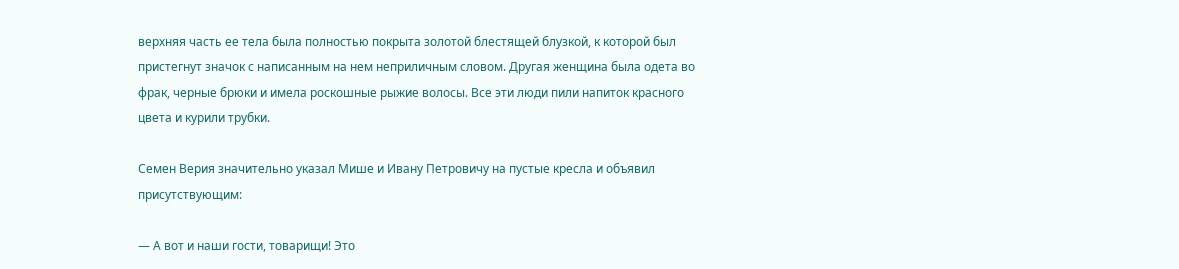верхняя часть ее тела была полностью покрыта золотой блестящей блузкой, к которой был пристегнут значок с написанным на нем неприличным словом. Другая женщина была одета во фрак, черные брюки и имела роскошные рыжие волосы. Все эти люди пили напиток красного цвета и курили трубки.

Семен Верия значительно указал Мише и Ивану Петровичу на пустые кресла и объявил присутствующим:

— А вот и наши гости, товарищи! Это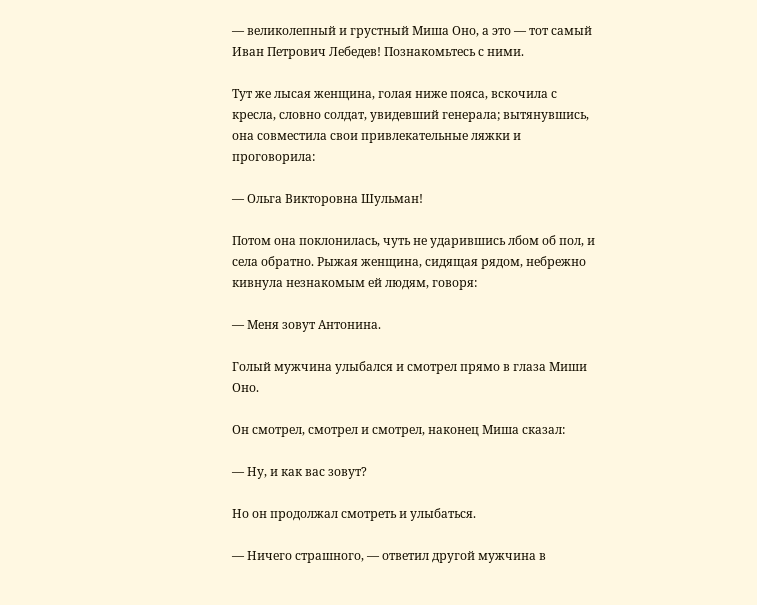— великолепный и грустный Миша Оно, а это — тот самый Иван Петрович Лебедев! Познакомьтесь с ними.

Тут же лысая женщина, голая ниже пояса, вскочила с кресла, словно солдат, увидевший генерала; вытянувшись, она совместила свои привлекательные ляжки и проговорила:

— Ольга Викторовна Шульман!

Потом она поклонилась, чуть не ударившись лбом об пол, и села обратно. Рыжая женщина, сидящая рядом, небрежно кивнула незнакомым ей людям, говоря:

— Меня зовут Антонина.

Голый мужчина улыбался и смотрел прямо в глаза Миши Оно.

Он смотрел, смотрел и смотрел, наконец Миша сказал:

— Ну, и как вас зовут?

Но он продолжал смотреть и улыбаться.

— Ничего страшного, — ответил другой мужчина в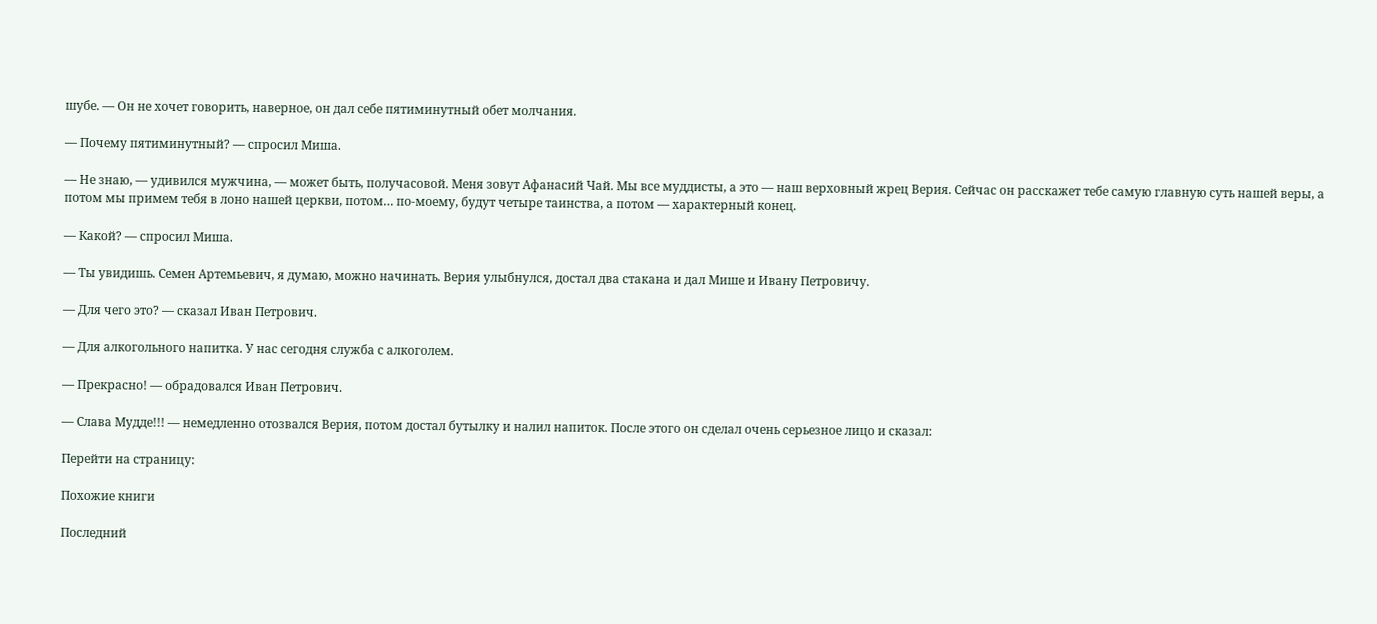шубе. — Он не хочет говорить, наверное, он дал себе пятиминутный обет молчания.

— Почему пятиминутный? — спросил Миша.

— Не знаю, — удивился мужчина, — может быть, получасовой. Меня зовут Афанасий Чай. Мы все муддисты, а это — наш верховный жрец Верия. Сейчас он расскажет тебе самую главную суть нашей веры, а потом мы примем тебя в лоно нашей церкви, потом… по-моему, будут четыре таинства, а потом — характерный конец.

— Какой? — спросил Миша.

— Ты увидишь. Семен Артемьевич, я думаю, можно начинать. Верия улыбнулся, достал два стакана и дал Мише и Ивану Петровичу.

— Для чего это? — сказал Иван Петрович.

— Для алкогольного напитка. У нас сегодня служба с алкоголем.

— Прекрасно! — обрадовался Иван Петрович.

— Слава Мудде!!! — немедленно отозвался Верия, потом достал бутылку и налил напиток. После этого он сделал очень серьезное лицо и сказал:

Перейти на страницу:

Похожие книги

Последний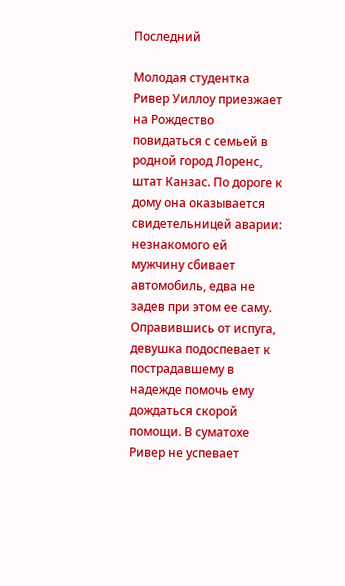Последний

Молодая студентка Ривер Уиллоу приезжает на Рождество повидаться с семьей в родной город Лоренс, штат Канзас. По дороге к дому она оказывается свидетельницей аварии: незнакомого ей мужчину сбивает автомобиль, едва не задев при этом ее саму. Оправившись от испуга, девушка подоспевает к пострадавшему в надежде помочь ему дождаться скорой помощи. В суматохе Ривер не успевает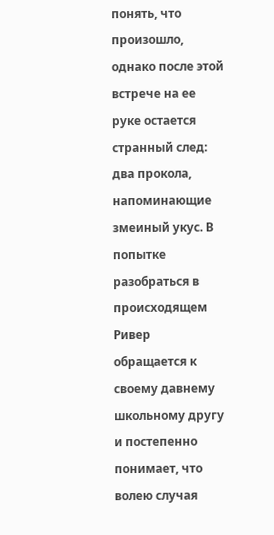понять, что произошло, однако после этой встрече на ее руке остается странный след: два прокола, напоминающие змеиный укус. В попытке разобраться в происходящем Ривер обращается к своему давнему школьному другу и постепенно понимает, что волею случая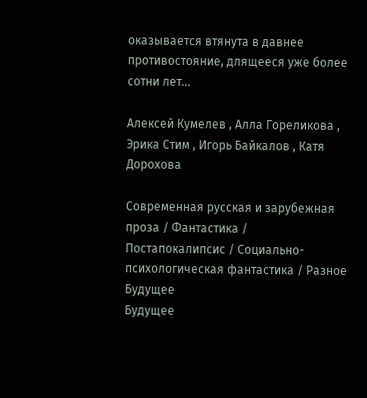оказывается втянута в давнее противостояние, длящееся уже более сотни лет…

Алексей Кумелев , Алла Гореликова , Эрика Стим , Игорь Байкалов , Катя Дорохова

Современная русская и зарубежная проза / Фантастика / Постапокалипсис / Социально-психологическая фантастика / Разное
Будущее
Будущее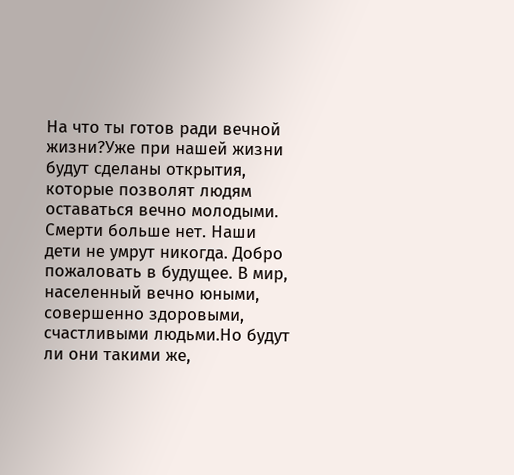На что ты готов ради вечной жизни?Уже при нашей жизни будут сделаны открытия, которые позволят людям оставаться вечно молодыми. Смерти больше нет. Наши дети не умрут никогда. Добро пожаловать в будущее. В мир, населенный вечно юными, совершенно здоровыми, счастливыми людьми.Но будут ли они такими же,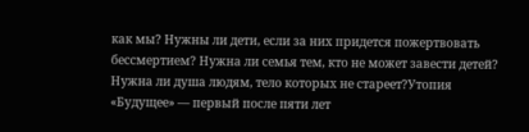как мы? Нужны ли дети, если за них придется пожертвовать бессмертием? Нужна ли семья тем, кто не может завести детей? Нужна ли душа людям, тело которых не стареет?Утопия «Будущее» — первый после пяти лет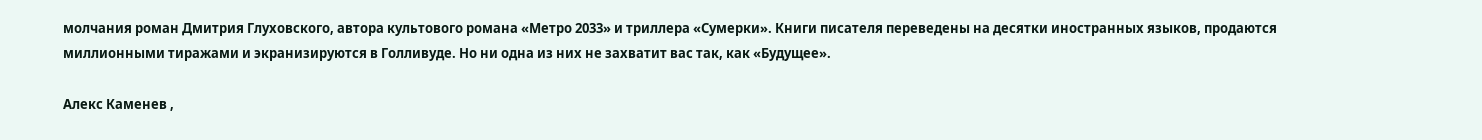молчания роман Дмитрия Глуховского, автора культового романа «Метро 2033» и триллера «Сумерки». Книги писателя переведены на десятки иностранных языков, продаются миллионными тиражами и экранизируются в Голливуде. Но ни одна из них не захватит вас так, как «Будущее».

Алекс Каменев ,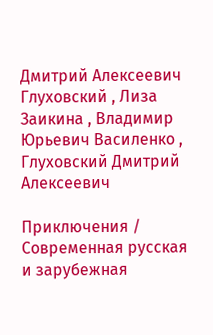Дмитрий Алексеевич Глуховский , Лиза Заикина , Владимир Юрьевич Василенко , Глуховский Дмитрий Алексеевич

Приключения / Современная русская и зарубежная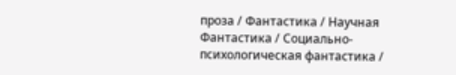проза / Фантастика / Научная Фантастика / Социально-психологическая фантастика /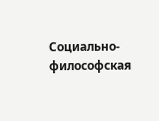Социально-философская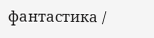фантастика /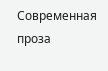Современная проза